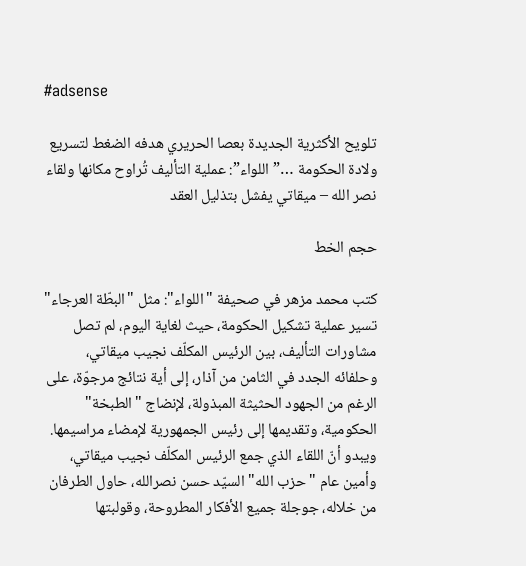#adsense

تلويح الأكثرية الجديدة بعصا الحريري هدفه الضغط لتسريع ولادة الحكومة …”اللواء”: عملية التأليف تُراوح مكانها ولقاء نصر الله – ميقاتي يفشل بتذليل العقد

حجم الخط

كتب محمد مزهر في صحيفة "اللواء": مثل "البطّة العرجاء" تسير عملية تشكيل الحكومة، حيث لغاية اليوم، لم تصل مشاورات التأليف، بين الرئيس المكلّف نجيب ميقاتي، وحلفائه الجدد في الثامن من آذار، إلى أية نتائج مرجوّة، على الرغم من الجهود الحثيثة المبذولة، لإنضاج "الطبخة" الحكومية، وتقديمها إلى رئيس الجمهورية لإمضاء مراسيمها. ويبدو أنّ اللقاء الذي جمع الرئيس المكلّف نجيب ميقاتي، وأمين عام "حزب الله" السيّد حسن نصرالله، حاول الطرفان من خلاله، جوجلة جميع الأفكار المطروحة، وقولبتها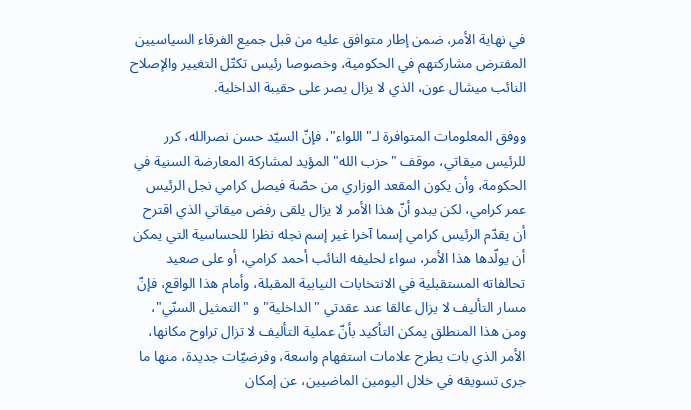في نهاية الأمر، ضمن إطار متوافق عليه من قبل جميع الفرقاء السياسيين المفترض مشاركتهم في الحكومية، وخصوصا رئيس تكتّل التغيير والإصلاح النائب ميشال عون، الذي لا يزال يصر على حقيبة الداخلية.

ووفق المعلومات المتوافرة لـ"اللواء"، فإنّ السيّد حسن نصرالله، كرر للرئيس ميقاتي، موقف "حزب الله" المؤيد لمشاركة المعارضة السنية في الحكومة، وأن يكون المقعد الوزاري من حصّة فيصل كرامي نجل الرئيس عمر كرامي، لكن يبدو أنّ هذا الأمر لا يزال يلقى رفض ميقاتي الذي اقترح أن يقدّم الرئيس كرامي إسما آخرا غير إسم نجله نظرا للحساسية التي يمكن أن يولّدها هذا الأمر، سواء لحليفه النائب أحمد كرامي، أو على صعيد تحالفاته المستقبلية في الانتخابات النيابية المقبلة، وأمام هذا الواقع، فإنّ مسار التأليف لا يزال عالقا عند عقدتي "الداخلية" و "التمثيل السنّي"، ومن هذا المنطلق يمكن التأكيد بأنّ عملية التأليف لا تزال تراوح مكانها، الأمر الذي بات يطرح علامات استفهام واسعة، وفرضيّات جديدة، منها ما جرى تسويقه في خلال اليومين الماضيين، عن إمكان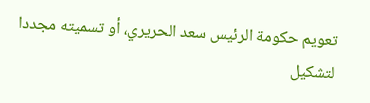تعويم حكومة الرئيس سعد الحريري، أو تسميته مجددا لتشكيل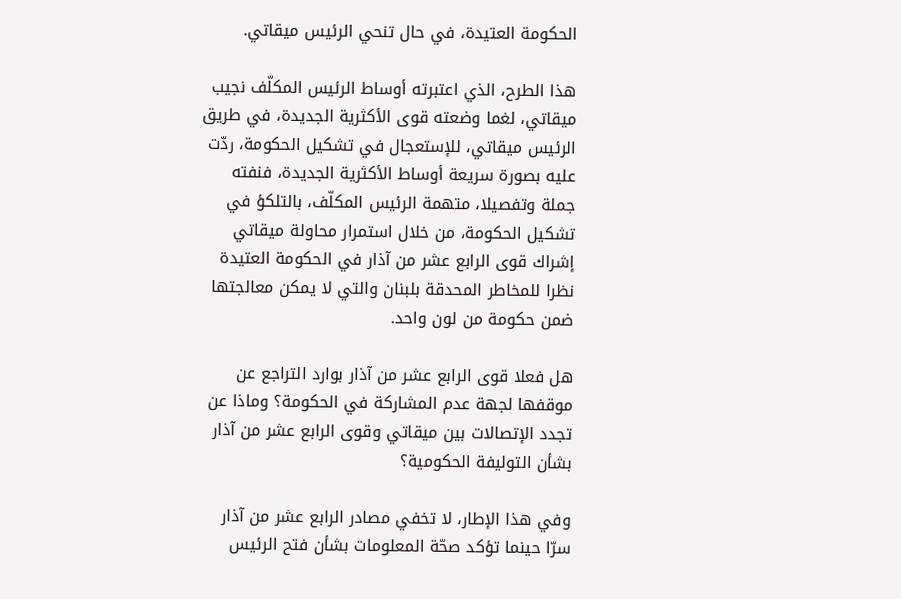الحكومة العتيدة، في حال تنحي الرئيس ميقاتي.

هذا الطرح، الذي اعتبرته أوساط الرئيس المكلّف نجيب ميقاتي، لغما وضعته قوى الأكثرية الجديدة، في طريق الرئيس ميقاتي، للإستعجال في تشكيل الحكومة، ردّت عليه بصورة سريعة أوساط الأكثرية الجديدة، فنفته جملة وتفصيلا، متهمة الرئيس المكلّف، بالتلكؤ في تشكيل الحكومة، من خلال استمرار محاولة ميقاتي إشراك قوى الرابع عشر من آذار في الحكومة العتيدة نظرا للمخاطر المحدقة بلبنان والتي لا يمكن معالجتها ضمن حكومة من لون واحد.

هل فعلا قوى الرابع عشر من آذار بوارد التراجع عن موقفها لجهة عدم المشاركة في الحكومة؟ وماذا عن تجدد الإتصالات بين ميقاتي وقوى الرابع عشر من آذار بشأن التوليفة الحكومية؟

وفي هذا الإطار، لا تخفي مصادر الرابع عشر من آذار سرّا حينما تؤكد صحّة المعلومات بشأن فتح الرئيس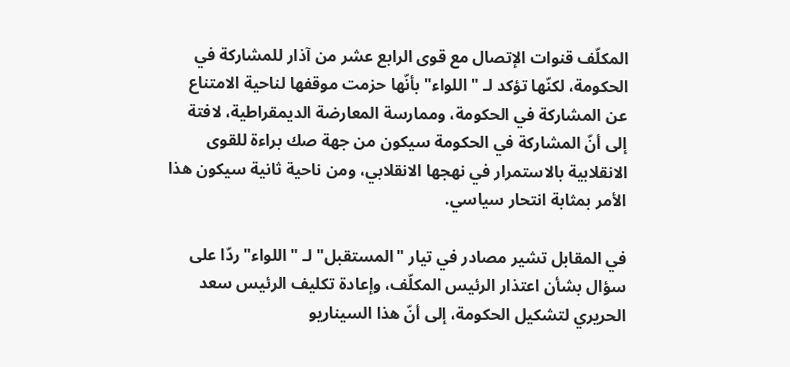المكلّف قنوات الإتصال مع قوى الرابع عشر من آذار للمشاركة في الحكومة، لكنّها تؤكد لـ "اللواء" بأنّها حزمت موقفها لناحية الامتناع عن المشاركة في الحكومة، وممارسة المعارضة الديمقراطية، لافتة إلى أنّ المشاركة في الحكومة سيكون من جهة صك براءة للقوى الانقلابية بالاستمرار في نهجها الانقلابي، ومن ناحية ثانية سيكون هذا الأمر بمثابة انتحار سياسي.

في المقابل تشير مصادر في تيار "المستقبل" لـ "اللواء" ردّا على سؤال بشأن اعتذار الرئيس المكلّف، وإعادة تكليف الرئيس سعد الحريري لتشكيل الحكومة، إلى أنّ هذا السيناريو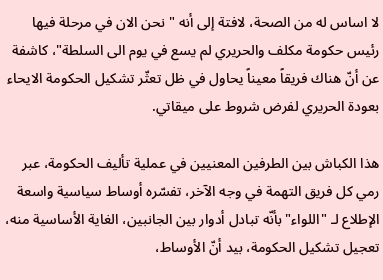لا اساس له من الصحة، لافتة إلى أنه "نحن الان في مرحلة فيها رئيس حكومة مكلف والحريري لم يسع في يوم الى السلطة"، كاشفة عن أنّ هناك فريقاً معيناً يحاول في ظل تعثّر تشكيل الحكومة الايحاء بعودة الحريري لفرض شروط على ميقاتي.

هذا الكباش بين الطرفين المعنيين في عملية تأليف الحكومة، عبر رمي كل فريق التهمة في وجه الآخر، تفسّره أوساط سياسية واسعة الإطلاع لـ "اللواء" بأنّه تبادل أدوار بين الجانبين، الغاية الأساسية منه، تعجيل تشكيل الحكومة، بيد أنّ الأوساط،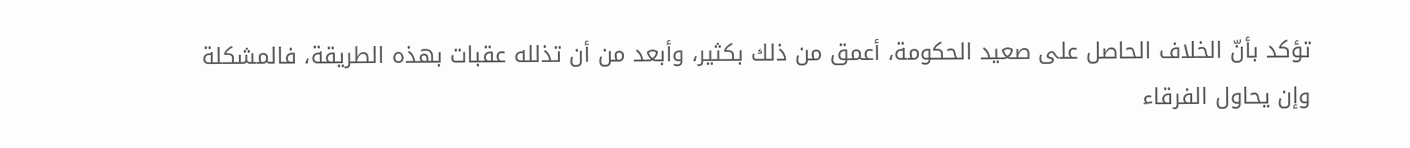تؤكد بأنّ الخلاف الحاصل على صعيد الحكومة، أعمق من ذلك بكثير، وأبعد من أن تذلله عقبات بهذه الطريقة، فالمشكلة وإن يحاول الفرقاء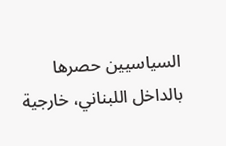السياسيين حصرها بالداخل اللبناني، خارجية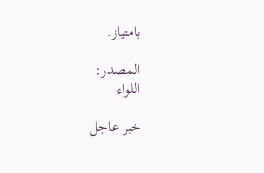بامتياز.

المصدر:
اللواء

خبر عاجل